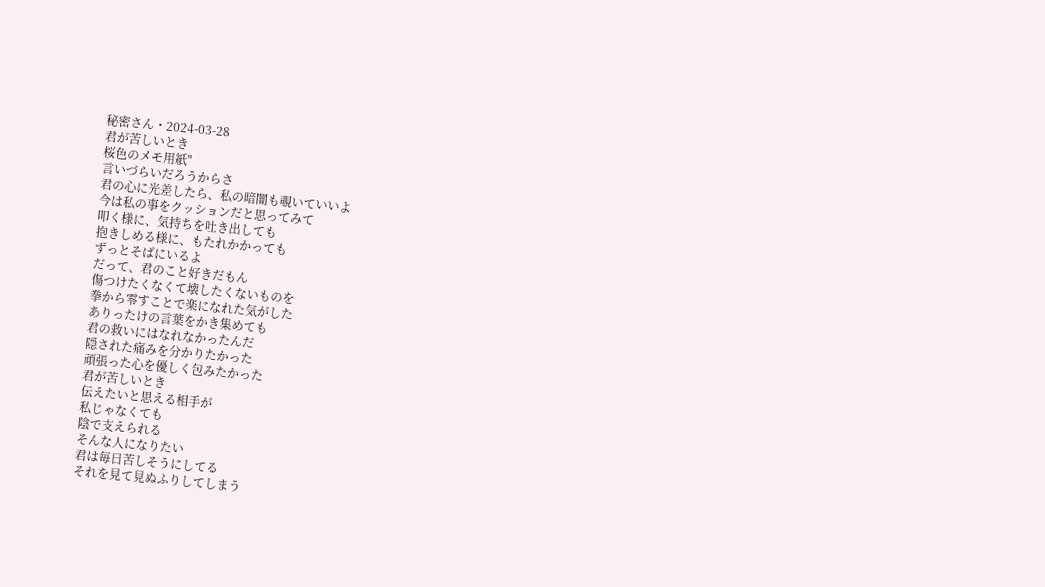秘密さん・2024-03-28
君が苦しいとき
桜色のメモ用紙"
言いづらいだろうからさ
君の心に光差したら、私の暗闇も覗いていいよ
今は私の事をクッションだと思ってみて
叩く様に、気持ちを吐き出しても
抱きしめる様に、もたれかかっても
ずっとそばにいるよ
だって、君のこと好きだもん
傷つけたくなくて壊したくないものを
拳から零すことで楽になれた気がした
ありったけの言葉をかき集めても
君の救いにはなれなかったんだ
隠された痛みを分かりたかった
頑張った心を優しく包みたかった
君が苦しいとき
伝えたいと思える相手が
私じゃなくても
陰で支えられる
そんな人になりたい
君は毎日苦しそうにしてる
それを見て見ぬふりしてしまう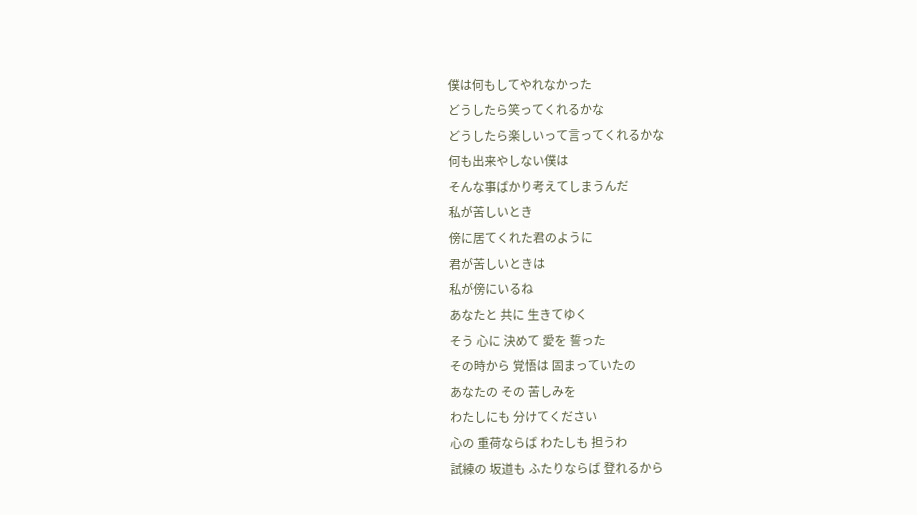僕は何もしてやれなかった
どうしたら笑ってくれるかな
どうしたら楽しいって言ってくれるかな
何も出来やしない僕は
そんな事ばかり考えてしまうんだ
私が苦しいとき
傍に居てくれた君のように
君が苦しいときは
私が傍にいるね
あなたと 共に 生きてゆく
そう 心に 決めて 愛を 誓った
その時から 覚悟は 固まっていたの
あなたの その 苦しみを
わたしにも 分けてください
心の 重荷ならば わたしも 担うわ
試練の 坂道も ふたりならば 登れるから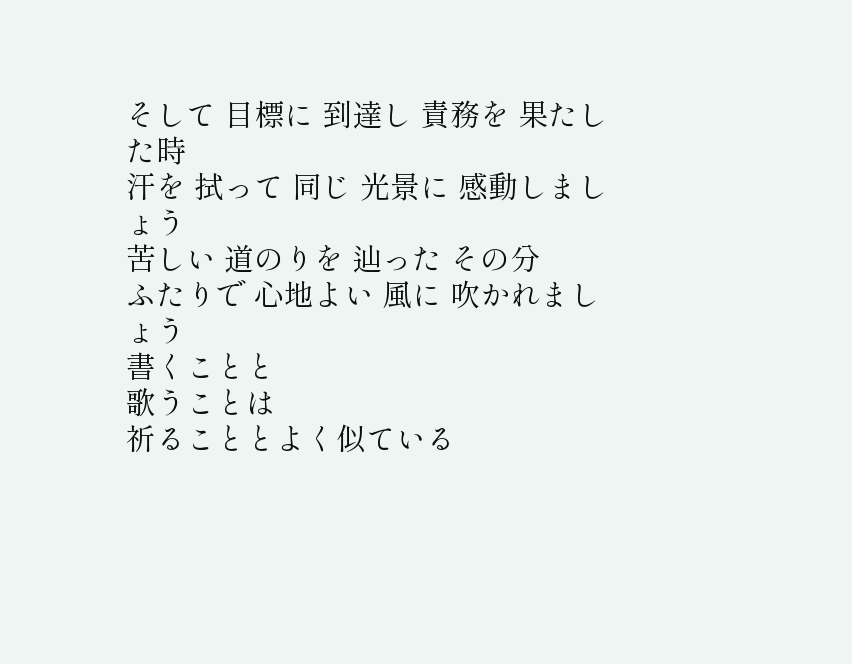そして 目標に 到達し 責務を 果たした時
汗を 拭って 同じ 光景に 感動しましょう
苦しい 道のりを 辿った その分
ふたりで 心地よい 風に 吹かれましょう
書くことと
歌うことは
祈ることとよく似ている